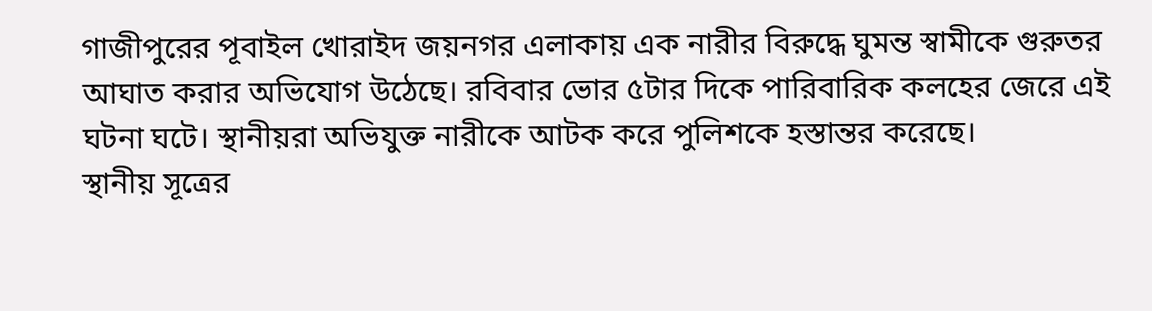গাজীপুরের পূবাইল খোরাইদ জয়নগর এলাকায় এক নারীর বিরুদ্ধে ঘুমন্ত স্বামীকে গুরুতর আঘাত করার অভিযোগ উঠেছে। রবিবার ভোর ৫টার দিকে পারিবারিক কলহের জেরে এই ঘটনা ঘটে। স্থানীয়রা অভিযুক্ত নারীকে আটক করে পুলিশকে হস্তান্তর করেছে।
স্থানীয় সূত্রের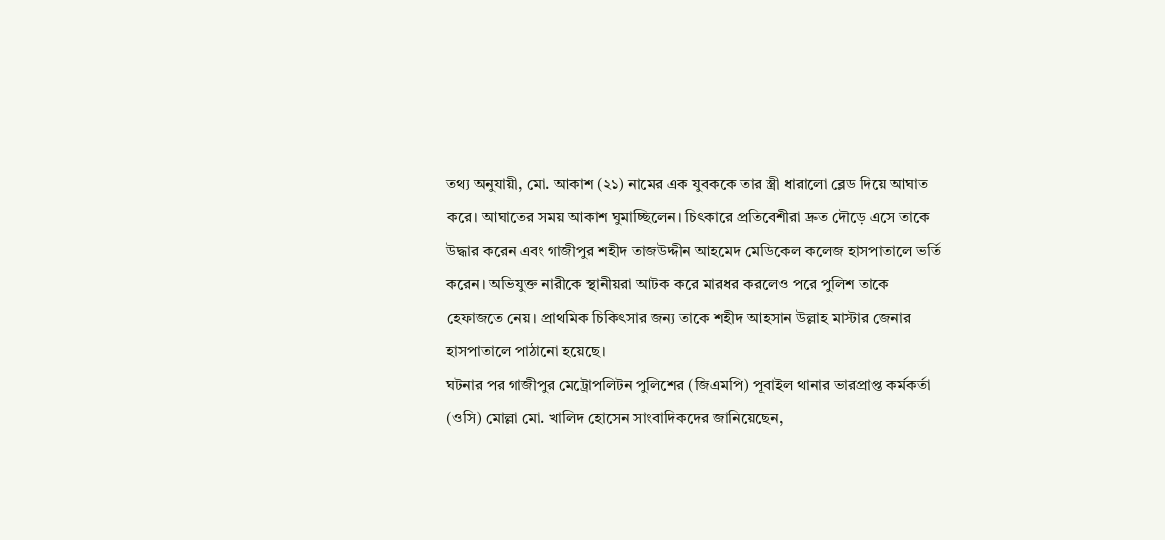তথ্য অনুযায়ী, মো. আকাশ (২১) নামের এক যুবককে তার স্ত্রী ধারালো ব্লেড দিয়ে আঘাত করে। আঘাতের সময় আকাশ ঘুমাচ্ছিলেন। চিৎকারে প্রতিবেশীরা দ্রুত দৌড়ে এসে তাকে উদ্ধার করেন এবং গাজীপুর শহীদ তাজউদ্দীন আহমেদ মেডিকেল কলেজ হাসপাতালে ভর্তি করেন। অভিযুক্ত নারীকে স্থানীয়রা আটক করে মারধর করলেও পরে পুলিশ তাকে হেফাজতে নেয়। প্রাথমিক চিকিৎসার জন্য তাকে শহীদ আহসান উল্লাহ মাস্টার জেনার হাসপাতালে পাঠানো হয়েছে।
ঘটনার পর গাজীপুর মেট্রোপলিটন পুলিশের (জিএমপি) পূবাইল থানার ভারপ্রাপ্ত কর্মকর্তা (ওসি) মোল্লা মো. খালিদ হোসেন সাংবাদিকদের জানিয়েছেন,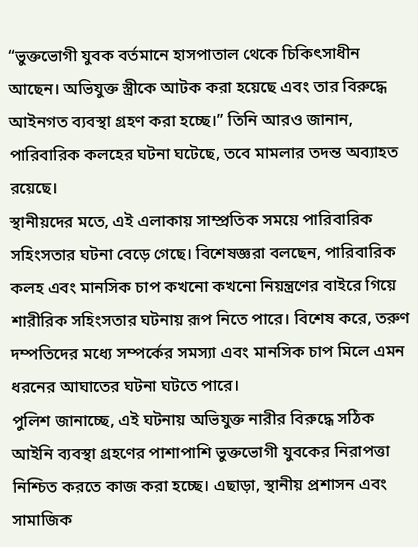“ভুক্তভোগী যুবক বর্তমানে হাসপাতাল থেকে চিকিৎসাধীন আছেন। অভিযুক্ত স্ত্রীকে আটক করা হয়েছে এবং তার বিরুদ্ধে আইনগত ব্যবস্থা গ্রহণ করা হচ্ছে।” তিনি আরও জানান, পারিবারিক কলহের ঘটনা ঘটেছে, তবে মামলার তদন্ত অব্যাহত রয়েছে।
স্থানীয়দের মতে, এই এলাকায় সাম্প্রতিক সময়ে পারিবারিক সহিংসতার ঘটনা বেড়ে গেছে। বিশেষজ্ঞরা বলছেন, পারিবারিক কলহ এবং মানসিক চাপ কখনো কখনো নিয়ন্ত্রণের বাইরে গিয়ে শারীরিক সহিংসতার ঘটনায় রূপ নিতে পারে। বিশেষ করে, তরুণ দম্পতিদের মধ্যে সম্পর্কের সমস্যা এবং মানসিক চাপ মিলে এমন ধরনের আঘাতের ঘটনা ঘটতে পারে।
পুলিশ জানাচ্ছে, এই ঘটনায় অভিযুক্ত নারীর বিরুদ্ধে সঠিক আইনি ব্যবস্থা গ্রহণের পাশাপাশি ভুক্তভোগী যুবকের নিরাপত্তা নিশ্চিত করতে কাজ করা হচ্ছে। এছাড়া, স্থানীয় প্রশাসন এবং সামাজিক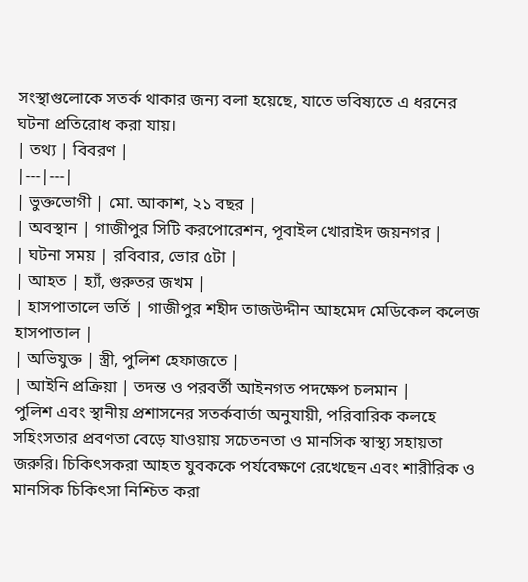সংস্থাগুলোকে সতর্ক থাকার জন্য বলা হয়েছে, যাতে ভবিষ্যতে এ ধরনের ঘটনা প্রতিরোধ করা যায়।
| তথ্য | বিবরণ |
|---|---|
| ভুক্তভোগী | মো. আকাশ, ২১ বছর |
| অবস্থান | গাজীপুর সিটি করপোরেশন, পূবাইল খোরাইদ জয়নগর |
| ঘটনা সময় | রবিবার, ভোর ৫টা |
| আহত | হ্যাঁ, গুরুতর জখম |
| হাসপাতালে ভর্তি | গাজীপুর শহীদ তাজউদ্দীন আহমেদ মেডিকেল কলেজ হাসপাতাল |
| অভিযুক্ত | স্ত্রী, পুলিশ হেফাজতে |
| আইনি প্রক্রিয়া | তদন্ত ও পরবর্তী আইনগত পদক্ষেপ চলমান |
পুলিশ এবং স্থানীয় প্রশাসনের সতর্কবার্তা অনুযায়ী, পরিবারিক কলহে সহিংসতার প্রবণতা বেড়ে যাওয়ায় সচেতনতা ও মানসিক স্বাস্থ্য সহায়তা জরুরি। চিকিৎসকরা আহত যুবককে পর্যবেক্ষণে রেখেছেন এবং শারীরিক ও মানসিক চিকিৎসা নিশ্চিত করা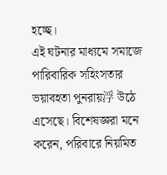হচ্ছে।
এই ঘটনার মাধ্যমে সমাজে পারিবারিক সহিংসতার ভয়াবহতা পুনরায়浮 উঠে এসেছে। বিশেষজ্ঞরা মনে করেন, পরিবারে নিয়মিত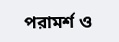পরামর্শ ও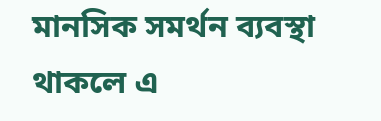মানসিক সমর্থন ব্যবস্থা থাকলে এ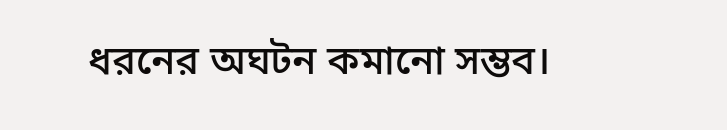ধরনের অঘটন কমানো সম্ভব।